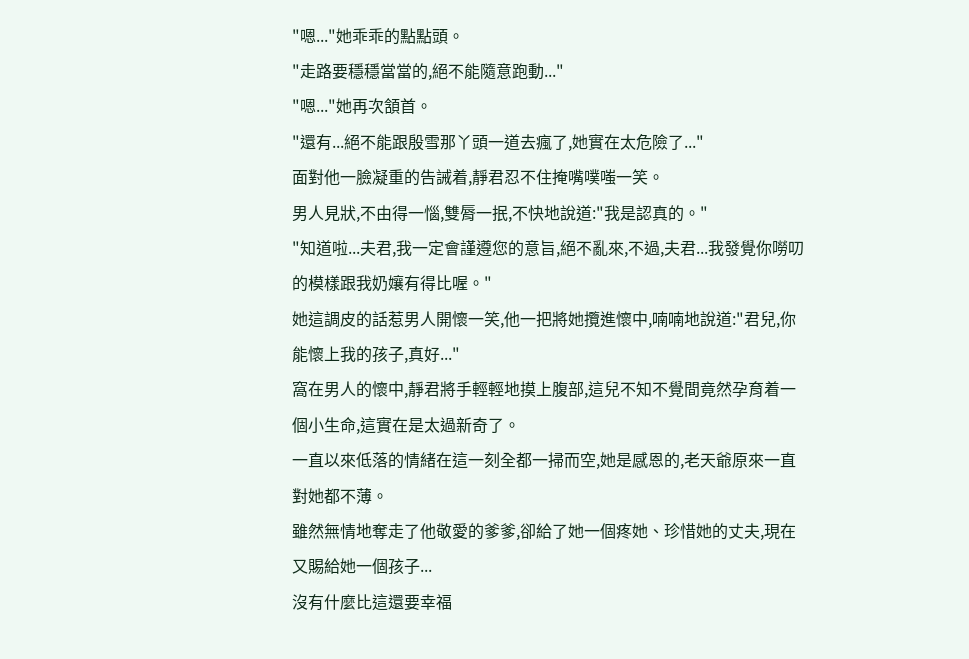"嗯..."她乖乖的點點頭。
"走路要穩穩當當的,絕不能隨意跑動..."
"嗯..."她再次頷首。
"還有...絕不能跟殷雪那丫頭一道去瘋了,她實在太危險了..."
面對他一臉凝重的告誡着,靜君忍不住掩嘴噗嗤一笑。
男人見狀,不由得一惱,雙脣一抿,不快地說道:"我是認真的。"
"知道啦...夫君,我一定會謹遵您的意旨,絕不亂來,不過,夫君...我發覺你嘮叨的模樣跟我奶孃有得比喔。"
她這調皮的話惹男人開懷一笑,他一把將她攬進懷中,喃喃地說道:"君兒,你能懷上我的孩子,真好..."
窩在男人的懷中,靜君將手輕輕地摸上腹部,這兒不知不覺間竟然孕育着一個小生命,這實在是太過新奇了。
一直以來低落的情緒在這一刻全都一掃而空,她是感恩的,老天爺原來一直對她都不薄。
雖然無情地奪走了他敬愛的爹爹,卻給了她一個疼她、珍惜她的丈夫,現在又賜給她一個孩子...
沒有什麼比這還要幸福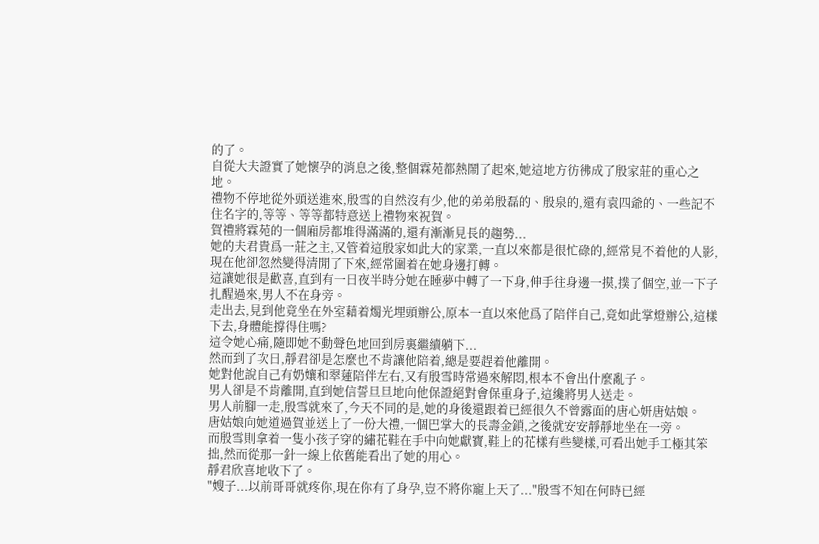的了。
自從大夫證實了她懷孕的消息之後,整個霖苑都熱鬧了起來,她這地方彷彿成了殷家莊的重心之地。
禮物不停地從外頭送進來,殷雪的自然沒有少,他的弟弟殷磊的、殷泉的,還有袁四爺的、一些記不住名字的,等等、等等都特意送上禮物來祝賀。
賀禮將霖苑的一個廂房都堆得滿滿的,還有漸漸見長的趨勢...
她的夫君貴爲一莊之主,又管着這殷家如此大的家業,一直以來都是很忙碌的,經常見不着他的人影,現在他卻忽然變得清閒了下來,經常圍着在她身邊打轉。
這讓她很是歡喜,直到有一日夜半時分她在睡夢中轉了一下身,伸手往身邊一摸,撲了個空,並一下子扎醒過來,男人不在身旁。
走出去,見到他竟坐在外室藉着燭光埋頭辦公,原本一直以來他爲了陪伴自己,竟如此掌燈辦公,這樣下去,身體能撐得住嗎?
這令她心痛,隨即她不動聲色地回到房裏繼續躺下...
然而到了次日,靜君卻是怎麼也不肯讓他陪着,總是要趕着他離開。
她對他說自己有奶孃和翠蓮陪伴左右,又有殷雪時常過來解悶,根本不會出什麼亂子。
男人卻是不肯離開,直到她信誓旦旦地向他保證絕對會保重身子,這纔將男人送走。
男人前腳一走,殷雪就來了,今天不同的是,她的身後還跟着已經很久不曾露面的唐心妍唐姑娘。
唐姑娘向她道過賀並送上了一份大禮,一個巴掌大的長壽金鎖,之後就安安靜靜地坐在一旁。
而殷雪則拿着一隻小孩子穿的繡花鞋在手中向她獻寶,鞋上的花樣有些變樣,可看出她手工極其笨拙,然而從那一針一線上依舊能看出了她的用心。
靜君欣喜地收下了。
"嫂子...以前哥哥就疼你,現在你有了身孕,豈不將你寵上天了..."殷雪不知在何時已經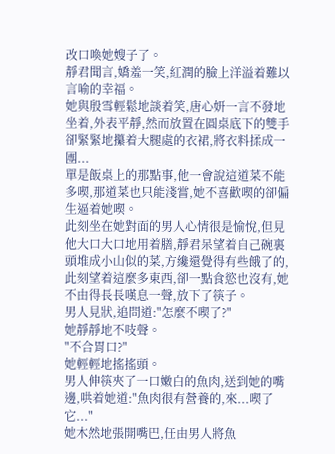改口喚她嫂子了。
靜君聞言,嬌羞一笑,紅潤的臉上洋溢着難以言喻的幸福。
她與殷雪輕鬆地談着笑,唐心妍一言不發地坐着,外表平靜,然而放置在圓桌底下的雙手卻緊緊地攥着大腿處的衣裙,將衣料揉成一團...
單是飯桌上的那點事,他一會說這道菜不能多喫,那道菜也只能淺嘗,她不喜歡喫的卻偏生逼着她喫。
此刻坐在她對面的男人心情很是愉悅,但見他大口大口地用着膳,靜君呆望着自己碗裏頭堆成小山似的菜,方纔還覺得有些餓了的,此刻望着這麼多東西,卻一點食慾也沒有,她不由得長長嘆息一聲,放下了筷子。
男人見狀,追問道:"怎麼不喫了?"
她靜靜地不吱聲。
"不合胃口?"
她輕輕地搖搖頭。
男人伸筷夾了一口嫩白的魚肉,送到她的嘴邊,哄着她道:"魚肉很有營養的,來...喫了它..."
她木然地張開嘴巴,任由男人將魚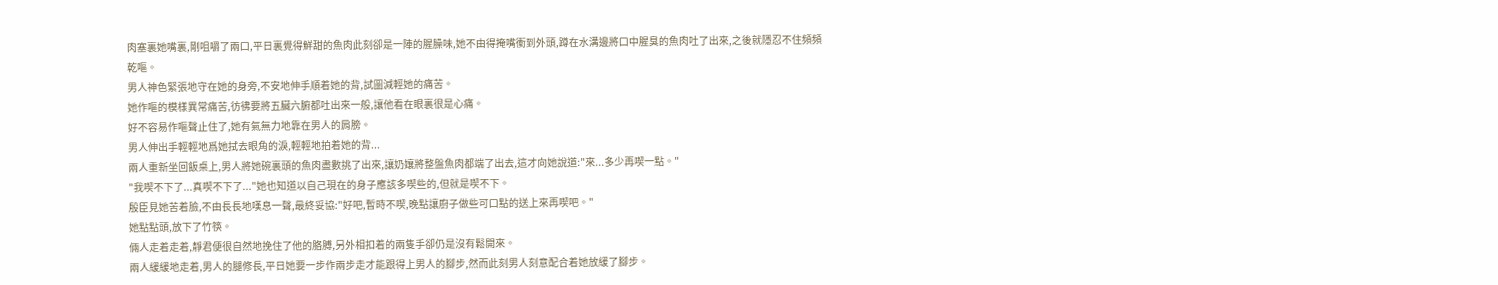肉塞裏她嘴裏,剛咀嚼了兩口,平日裏覺得鮮甜的魚肉此刻卻是一陣的腥臊味,她不由得掩嘴衝到外頭,蹲在水溝邊將口中腥臭的魚肉吐了出來,之後就隱忍不住頻頻乾嘔。
男人神色緊張地守在她的身旁,不安地伸手順着她的背,試圖減輕她的痛苦。
她作嘔的模樣異常痛苦,彷彿要將五臟六腑都吐出來一般,讓他看在眼裏很是心痛。
好不容易作嘔聲止住了,她有氣無力地靠在男人的肩膀。
男人伸出手輕輕地爲她拭去眼角的淚,輕輕地拍着她的背...
兩人重新坐回飯桌上,男人將她碗裏頭的魚肉盡數挑了出來,讓奶孃將整盤魚肉都端了出去,這才向她說道:"來...多少再喫一點。"
"我喫不下了...真喫不下了..."她也知道以自己現在的身子應該多喫些的,但就是喫不下。
殷臣見她苦着臉,不由長長地嘆息一聲,最終妥協:"好吧,暫時不喫,晚點讓廚子做些可口點的送上來再喫吧。"
她點點頭,放下了竹筷。
倆人走着走着,靜君便很自然地挽住了他的胳膊,另外相扣着的兩隻手卻仍是沒有鬆開來。
兩人緩緩地走着,男人的腿修長,平日她要一步作兩步走才能跟得上男人的腳步,然而此刻男人刻意配合着她放緩了腳步。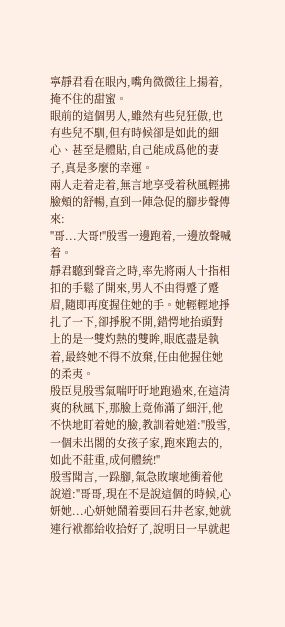寧靜君看在眼內,嘴角微微往上揚着,掩不住的甜蜜。
眼前的這個男人,雖然有些兒狂傲,也有些兒不馴,但有時候卻是如此的細心、甚至是體貼,自己能成爲他的妻子,真是多麼的幸運。
兩人走着走着,無言地享受着秋風輕拂臉頰的舒暢,直到一陣急促的腳步聲傳來:
"哥...大哥!"殷雪一邊跑着,一邊放聲喊着。
靜君聽到聲音之時,率先將兩人十指相扣的手鬆了開來,男人不由得蹙了蹙眉,隨即再度握住她的手。她輕輕地掙扎了一下,卻掙脫不開,錯愕地抬頭對上的是一雙灼熱的雙眸,眼底盡是執着,最終她不得不放棄,任由他握住她的柔夷。
殷臣見殷雪氣喘吁吁地跑過來,在這清爽的秋風下,那臉上竟佈滿了細汗,他不快地盯着她的臉,教訓着她道:"殷雪,一個未出閣的女孩子家,跑來跑去的,如此不莊重,成何體統!"
殷雪聞言,一跺腳,氣急敗壞地衝着他說道:"哥哥,現在不是說這個的時候,心妍她...心妍她鬧着要回石井老家,她就連行袱都給收拾好了,說明日一早就起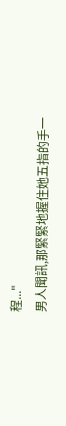程..."
男人聞訊,那緊緊地握住她五指的手一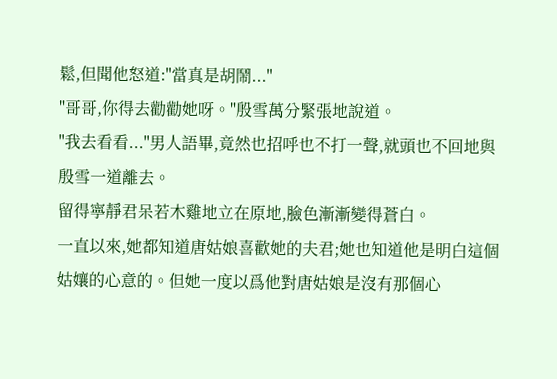鬆,但聞他怒道:"當真是胡鬧..."
"哥哥,你得去勸勸她呀。"殷雪萬分緊張地說道。
"我去看看..."男人語畢,竟然也招呼也不打一聲,就頭也不回地與殷雪一道離去。
留得寧靜君呆若木雞地立在原地,臉色漸漸變得蒼白。
一直以來,她都知道唐姑娘喜歡她的夫君;她也知道他是明白這個姑孃的心意的。但她一度以爲他對唐姑娘是沒有那個心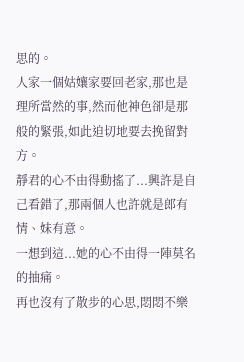思的。
人家一個姑孃家要回老家,那也是理所當然的事,然而他神色卻是那般的緊張,如此迫切地要去挽留對方。
靜君的心不由得動搖了...興許是自己看錯了,那兩個人也許就是郎有情、妹有意。
一想到這...她的心不由得一陣莫名的抽痛。
再也沒有了散步的心思,悶悶不樂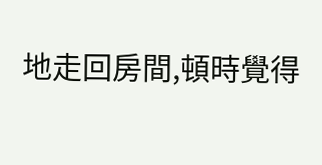地走回房間,頓時覺得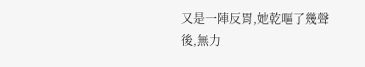又是一陣反胃,她乾嘔了幾聲後,無力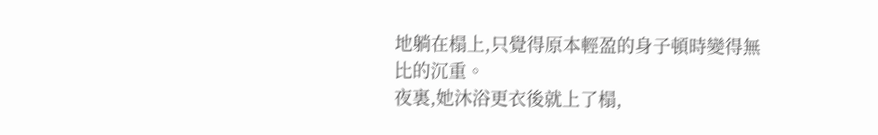地躺在榻上,只覺得原本輕盈的身子頓時變得無比的沉重。
夜裏,她沐浴更衣後就上了榻,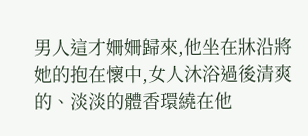男人這才姍姍歸來,他坐在牀沿將她的抱在懷中,女人沐浴過後清爽的、淡淡的體香環繞在他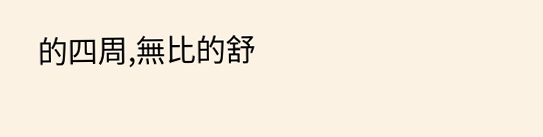的四周,無比的舒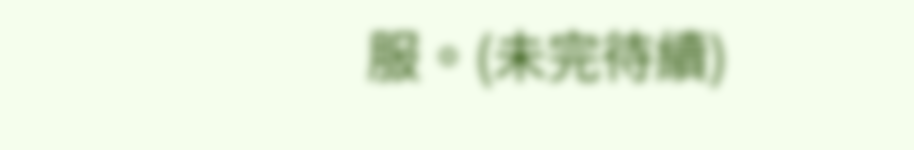服。(未完待續)